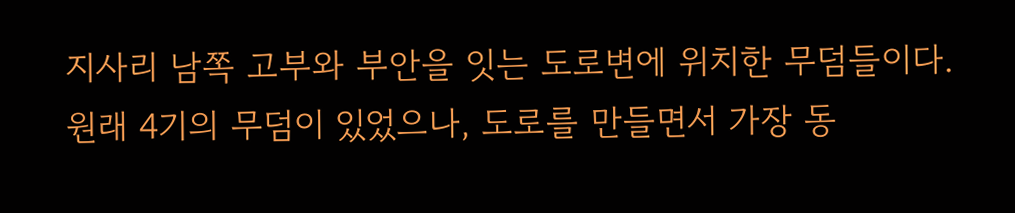지사리 남쪽 고부와 부안을 잇는 도로변에 위치한 무덤들이다.
원래 4기의 무덤이 있었으나, 도로를 만들면서 가장 동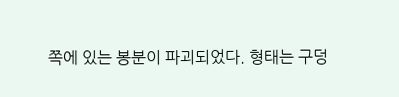쪽에 있는 봉분이 파괴되었다. 형태는 구덩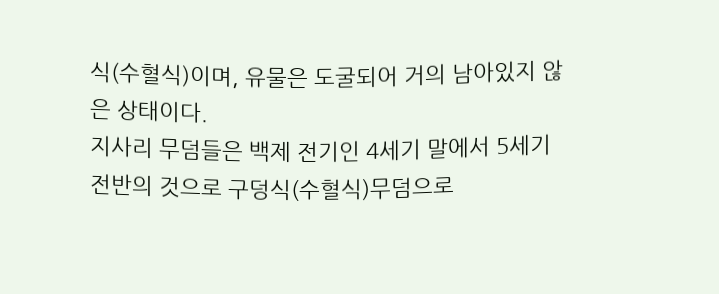식(수혈식)이며, 유물은 도굴되어 거의 남아있지 않은 상태이다.
지사리 무덤들은 백제 전기인 4세기 말에서 5세기 전반의 것으로 구덩식(수혈식)무덤으로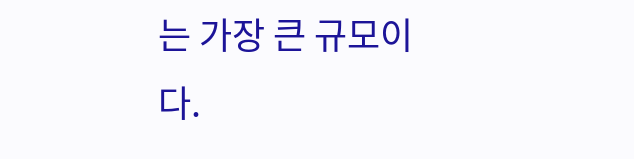는 가장 큰 규모이다.